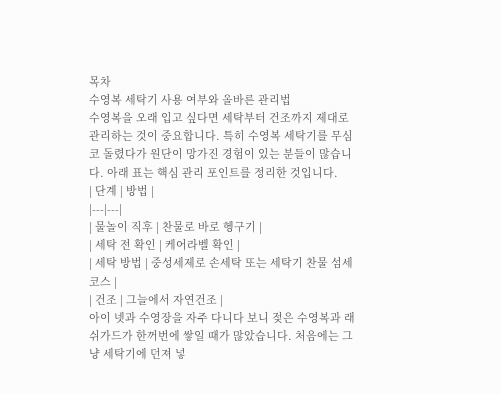목차
수영복 세탁기 사용 여부와 올바른 관리법
수영복을 오래 입고 싶다면 세탁부터 건조까지 제대로 관리하는 것이 중요합니다. 특히 수영복 세탁기를 무심코 돌렸다가 원단이 망가진 경험이 있는 분들이 많습니다. 아래 표는 핵심 관리 포인트를 정리한 것입니다.
| 단계 | 방법 |
|---|---|
| 물놀이 직후 | 찬물로 바로 헹구기 |
| 세탁 전 확인 | 케어라벨 확인 |
| 세탁 방법 | 중성세제로 손세탁 또는 세탁기 찬물 섬세코스 |
| 건조 | 그늘에서 자연건조 |
아이 넷과 수영장을 자주 다니다 보니 젖은 수영복과 래쉬가드가 한꺼번에 쌓일 때가 많았습니다. 처음에는 그냥 세탁기에 던져 넣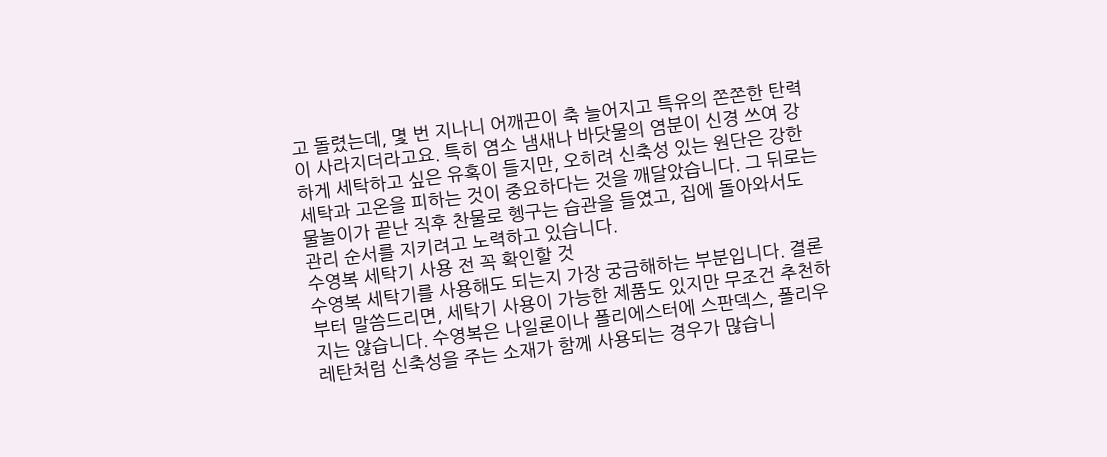고 돌렸는데, 몇 번 지나니 어깨끈이 축 늘어지고 특유의 쫀쫀한 탄력이 사라지더라고요. 특히 염소 냄새나 바닷물의 염분이 신경 쓰여 강하게 세탁하고 싶은 유혹이 들지만, 오히려 신축성 있는 원단은 강한 세탁과 고온을 피하는 것이 중요하다는 것을 깨달았습니다. 그 뒤로는 물놀이가 끝난 직후 찬물로 헹구는 습관을 들였고, 집에 돌아와서도 관리 순서를 지키려고 노력하고 있습니다.
수영복 세탁기 사용 전 꼭 확인할 것
수영복 세탁기를 사용해도 되는지 가장 궁금해하는 부분입니다. 결론부터 말씀드리면, 세탁기 사용이 가능한 제품도 있지만 무조건 추천하지는 않습니다. 수영복은 나일론이나 폴리에스터에 스판덱스, 폴리우레탄처럼 신축성을 주는 소재가 함께 사용되는 경우가 많습니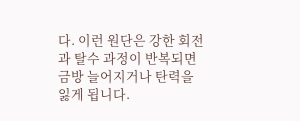다. 이런 원단은 강한 회전과 탈수 과정이 반복되면 금방 늘어지거나 탄력을 잃게 됩니다.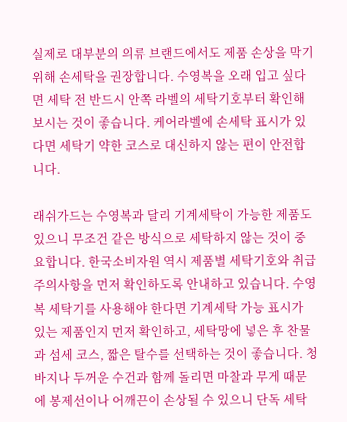실제로 대부분의 의류 브랜드에서도 제품 손상을 막기 위해 손세탁을 권장합니다. 수영복을 오래 입고 싶다면 세탁 전 반드시 안쪽 라벨의 세탁기호부터 확인해 보시는 것이 좋습니다. 케어라벨에 손세탁 표시가 있다면 세탁기 약한 코스로 대신하지 않는 편이 안전합니다.

래쉬가드는 수영복과 달리 기계세탁이 가능한 제품도 있으니 무조건 같은 방식으로 세탁하지 않는 것이 중요합니다. 한국소비자원 역시 제품별 세탁기호와 취급주의사항을 먼저 확인하도록 안내하고 있습니다. 수영복 세탁기를 사용해야 한다면 기계세탁 가능 표시가 있는 제품인지 먼저 확인하고, 세탁망에 넣은 후 찬물과 섬세 코스, 짧은 탈수를 선택하는 것이 좋습니다. 청바지나 두꺼운 수건과 함께 돌리면 마찰과 무게 때문에 봉제선이나 어깨끈이 손상될 수 있으니 단독 세탁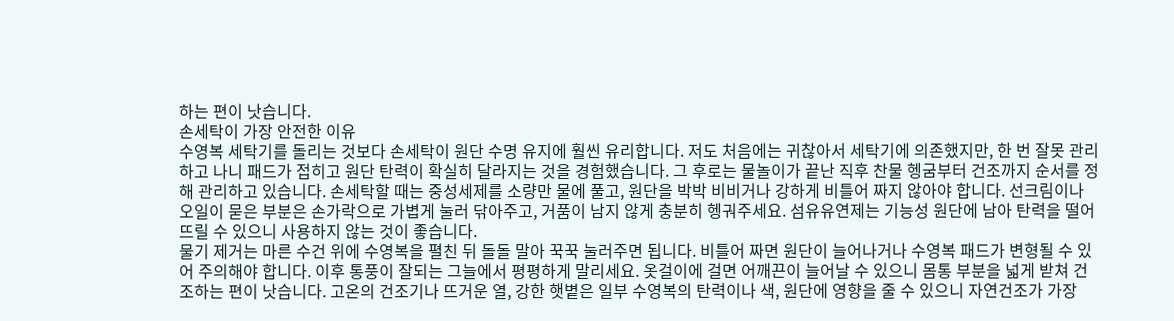하는 편이 낫습니다.
손세탁이 가장 안전한 이유
수영복 세탁기를 돌리는 것보다 손세탁이 원단 수명 유지에 훨씬 유리합니다. 저도 처음에는 귀찮아서 세탁기에 의존했지만, 한 번 잘못 관리하고 나니 패드가 접히고 원단 탄력이 확실히 달라지는 것을 경험했습니다. 그 후로는 물놀이가 끝난 직후 찬물 헹굼부터 건조까지 순서를 정해 관리하고 있습니다. 손세탁할 때는 중성세제를 소량만 물에 풀고, 원단을 박박 비비거나 강하게 비틀어 짜지 않아야 합니다. 선크림이나 오일이 묻은 부분은 손가락으로 가볍게 눌러 닦아주고, 거품이 남지 않게 충분히 헹궈주세요. 섬유유연제는 기능성 원단에 남아 탄력을 떨어뜨릴 수 있으니 사용하지 않는 것이 좋습니다.
물기 제거는 마른 수건 위에 수영복을 펼친 뒤 돌돌 말아 꾹꾹 눌러주면 됩니다. 비틀어 짜면 원단이 늘어나거나 수영복 패드가 변형될 수 있어 주의해야 합니다. 이후 통풍이 잘되는 그늘에서 평평하게 말리세요. 옷걸이에 걸면 어깨끈이 늘어날 수 있으니 몸통 부분을 넓게 받쳐 건조하는 편이 낫습니다. 고온의 건조기나 뜨거운 열, 강한 햇볕은 일부 수영복의 탄력이나 색, 원단에 영향을 줄 수 있으니 자연건조가 가장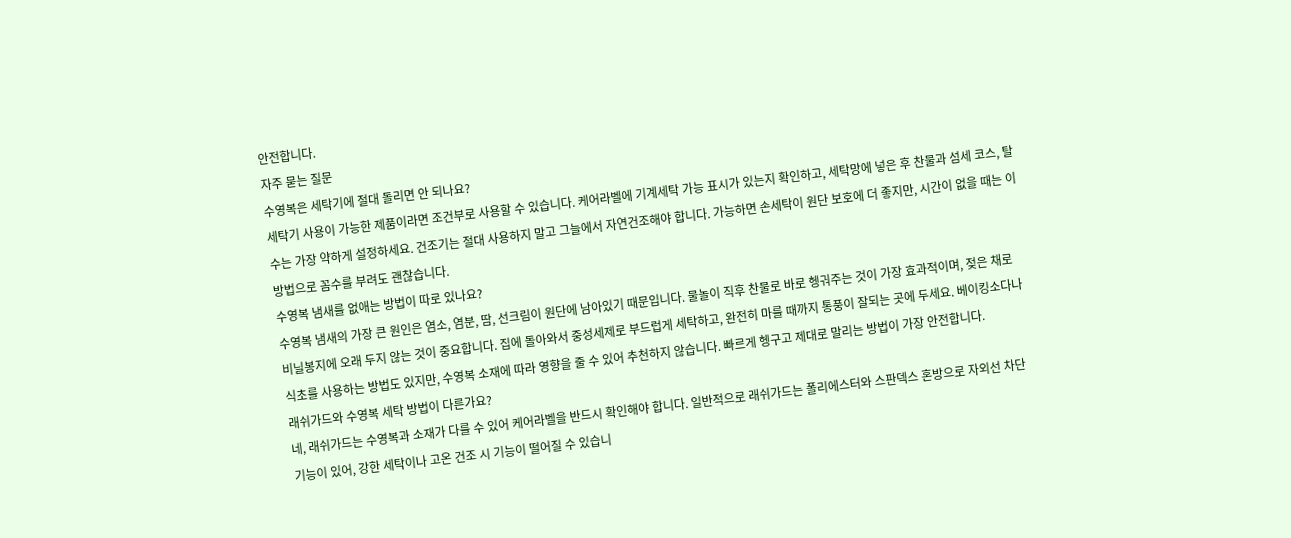안전합니다.
자주 묻는 질문
수영복은 세탁기에 절대 돌리면 안 되나요?
세탁기 사용이 가능한 제품이라면 조건부로 사용할 수 있습니다. 케어라벨에 기계세탁 가능 표시가 있는지 확인하고, 세탁망에 넣은 후 찬물과 섬세 코스, 탈수는 가장 약하게 설정하세요. 건조기는 절대 사용하지 말고 그늘에서 자연건조해야 합니다. 가능하면 손세탁이 원단 보호에 더 좋지만, 시간이 없을 때는 이 방법으로 꼼수를 부려도 괜찮습니다.
수영복 냄새를 없애는 방법이 따로 있나요?
수영복 냄새의 가장 큰 원인은 염소, 염분, 땀, 선크림이 원단에 남아있기 때문입니다. 물놀이 직후 찬물로 바로 헹궈주는 것이 가장 효과적이며, 젖은 채로 비닐봉지에 오래 두지 않는 것이 중요합니다. 집에 돌아와서 중성세제로 부드럽게 세탁하고, 완전히 마를 때까지 통풍이 잘되는 곳에 두세요. 베이킹소다나 식초를 사용하는 방법도 있지만, 수영복 소재에 따라 영향을 줄 수 있어 추천하지 않습니다. 빠르게 헹구고 제대로 말리는 방법이 가장 안전합니다.
래쉬가드와 수영복 세탁 방법이 다른가요?
네, 래쉬가드는 수영복과 소재가 다를 수 있어 케어라벨을 반드시 확인해야 합니다. 일반적으로 래쉬가드는 폴리에스터와 스판덱스 혼방으로 자외선 차단 기능이 있어, 강한 세탁이나 고온 건조 시 기능이 떨어질 수 있습니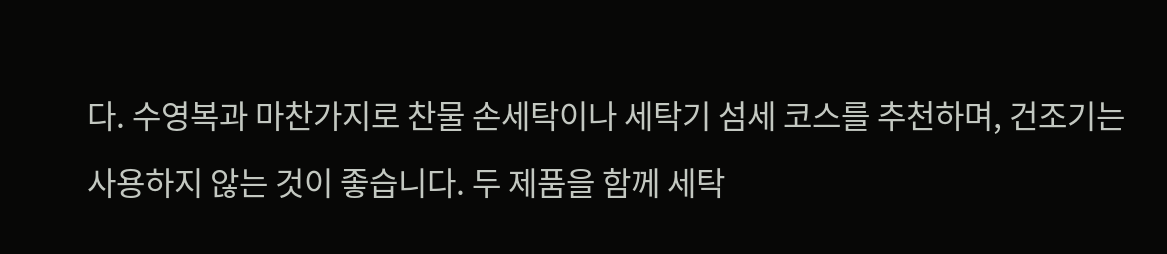다. 수영복과 마찬가지로 찬물 손세탁이나 세탁기 섬세 코스를 추천하며, 건조기는 사용하지 않는 것이 좋습니다. 두 제품을 함께 세탁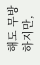해도 무방하지만,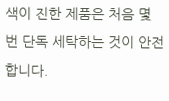색이 진한 제품은 처음 몇 번 단독 세탁하는 것이 안전합니다.